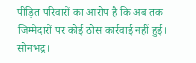पीड़ित परिवारों का आरोप है कि अब तक जिम्मेदारों पर कोई ठोस कार्रवाई नहीं हुई।
सोनभद्र।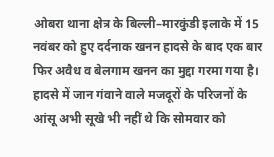ओबरा थाना क्षेत्र के बिल्ली–मारकुंडी इलाके में 15 नवंबर को हुए दर्दनाक खनन हादसे के बाद एक बार फिर अवैध व बेलगाम खनन का मुद्दा गरमा गया है। हादसे में जान गंवाने वाले मजदूरों के परिजनों के आंसू अभी सूखे भी नहीं थे कि सोमवार को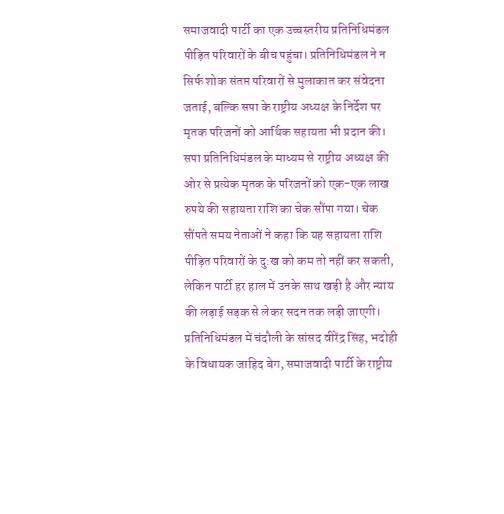समाजवादी पार्टी का एक उच्चस्तरीय प्रतिनिधिमंडल पीड़ित परिवारों के बीच पहुंचा। प्रतिनिधिमंडल ने न सिर्फ शोक संतप्त परिवारों से मुलाकात कर संवेदना जताई, बल्कि सपा के राष्ट्रीय अध्यक्ष के निर्देश पर मृतक परिजनों को आर्थिक सहायता भी प्रदान की। सपा प्रतिनिधिमंडल के माध्यम से राष्ट्रीय अध्यक्ष की ओर से प्रत्येक मृतक के परिजनों को एक-एक लाख रुपये की सहायता राशि का चेक सौंपा गया। चेक सौंपते समय नेताओं ने कहा कि यह सहायता राशि पीड़ित परिवारों के दु:ख को कम तो नहीं कर सकती, लेकिन पार्टी हर हाल में उनके साथ खड़ी है और न्याय की लड़ाई सड़क से लेकर सदन तक लड़ी जाएगी। प्रतिनिधिमंडल में चंदौली के सांसद वीरेंद्र सिंह, भदोही के विधायक जाहिद बेग, समाजवादी पार्टी के राष्ट्रीय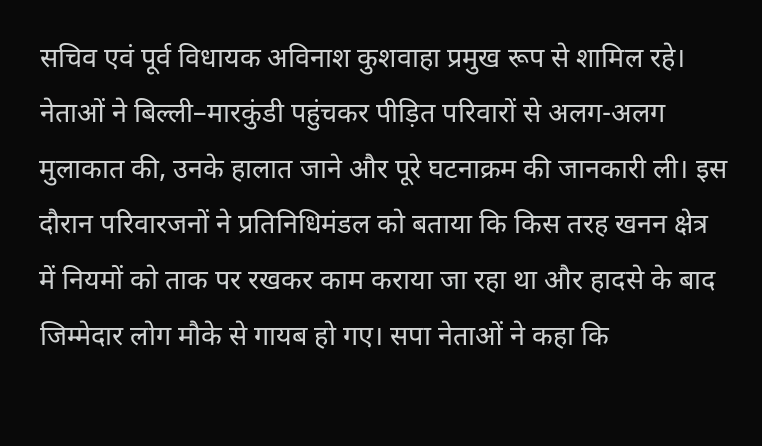सचिव एवं पूर्व विधायक अविनाश कुशवाहा प्रमुख रूप से शामिल रहे। नेताओं ने बिल्ली–मारकुंडी पहुंचकर पीड़ित परिवारों से अलग-अलग मुलाकात की, उनके हालात जाने और पूरे घटनाक्रम की जानकारी ली। इस दौरान परिवारजनों ने प्रतिनिधिमंडल को बताया कि किस तरह खनन क्षेत्र में नियमों को ताक पर रखकर काम कराया जा रहा था और हादसे के बाद जिम्मेदार लोग मौके से गायब हो गए। सपा नेताओं ने कहा कि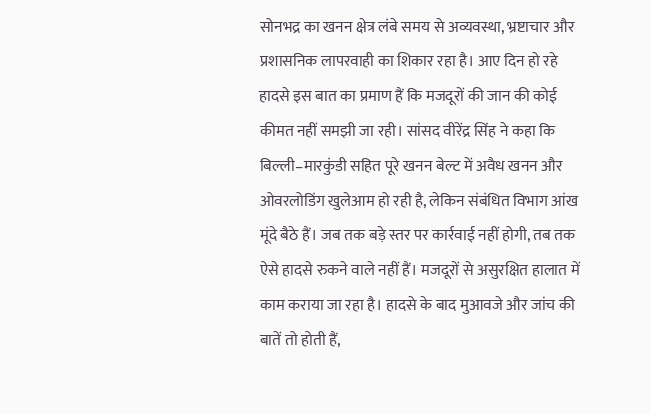सोनभद्र का खनन क्षेत्र लंबे समय से अव्यवस्था, भ्रष्टाचार और प्रशासनिक लापरवाही का शिकार रहा है। आए दिन हो रहे हादसे इस बात का प्रमाण हैं कि मजदूरों की जान की कोई कीमत नहीं समझी जा रही। सांसद वीरेंद्र सिंह ने कहा कि बिल्ली–मारकुंडी सहित पूरे खनन बेल्ट में अवैध खनन और ओवरलोडिंग खुलेआम हो रही है, लेकिन संबंधित विभाग आंख मूंदे बैठे हैं। जब तक बड़े स्तर पर कार्रवाई नहीं होगी, तब तक ऐसे हादसे रुकने वाले नहीं हैं। मजदूरों से असुरक्षित हालात में काम कराया जा रहा है। हादसे के बाद मुआवजे और जांच की बातें तो होती हैं,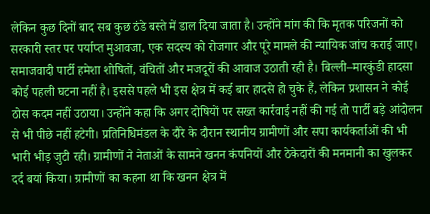लेकिन कुछ दिनों बाद सब कुछ ठंडे बस्ते में डाल दिया जाता है। उन्होंने मांग की कि मृतक परिजनों को सरकारी स्तर पर पर्याप्त मुआवजा, एक सदस्य को रोजगार और पूरे मामले की न्यायिक जांच कराई जाए। समाजवादी पार्टी हमेशा शोषितों, वंचितों और मजदूरों की आवाज उठाती रही है। बिल्ली–मारकुंडी हादसा कोई पहली घटना नहीं है। इससे पहले भी इस क्षेत्र में कई बार हादसे हो चुके हैं, लेकिन प्रशासन ने कोई ठोस कदम नहीं उठाया। उन्होंने कहा कि अगर दोषियों पर सख्त कार्रवाई नहीं की गई तो पार्टी बड़े आंदोलन से भी पीछे नहीं हटेगी। प्रतिनिधिमंडल के दौरे के दौरान स्थानीय ग्रामीणों और सपा कार्यकर्ताओं की भी भारी भीड़ जुटी रही। ग्रामीणों ने नेताओं के सामने खनन कंपनियों और ठेकेदारों की मनमानी का खुलकर दर्द बयां किया। ग्रामीणों का कहना था कि खनन क्षेत्र में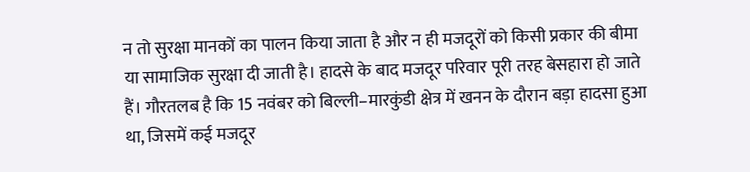न तो सुरक्षा मानकों का पालन किया जाता है और न ही मजदूरों को किसी प्रकार की बीमा या सामाजिक सुरक्षा दी जाती है। हादसे के बाद मजदूर परिवार पूरी तरह बेसहारा हो जाते हैं। गौरतलब है कि 15 नवंबर को बिल्ली–मारकुंडी क्षेत्र में खनन के दौरान बड़ा हादसा हुआ था, जिसमें कई मजदूर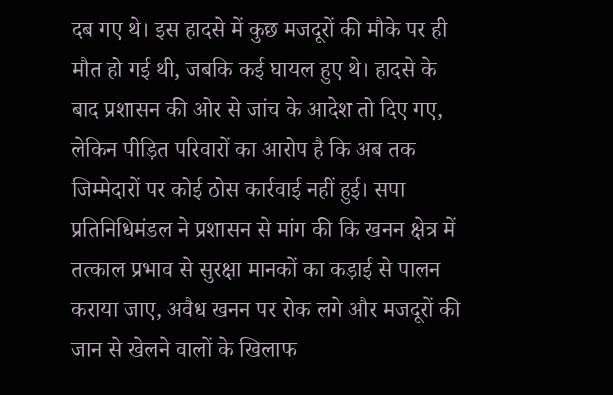दब गए थे। इस हादसे में कुछ मजदूरों की मौके पर ही मौत हो गई थी, जबकि कई घायल हुए थे। हादसे के बाद प्रशासन की ओर से जांच के आदेश तो दिए गए, लेकिन पीड़ित परिवारों का आरोप है कि अब तक जिम्मेदारों पर कोई ठोस कार्रवाई नहीं हुई। सपा प्रतिनिधिमंडल ने प्रशासन से मांग की कि खनन क्षेत्र में तत्काल प्रभाव से सुरक्षा मानकों का कड़ाई से पालन कराया जाए, अवैध खनन पर रोक लगे और मजदूरों की जान से खेलने वालों के खिलाफ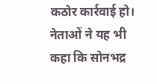कठोर कार्रवाई हो। नेताओं ने यह भी कहा कि सोनभद्र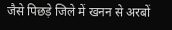जैसे पिछड़े जिले में खनन से अरबों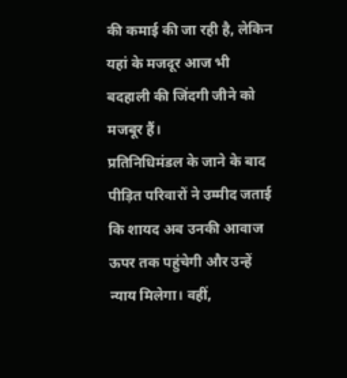की कमाई की जा रही है, लेकिन यहां के मजदूर आज भी बदहाली की जिंदगी जीने को मजबूर हैं।
प्रतिनिधिमंडल के जाने के बाद पीड़ित परिवारों ने उम्मीद जताई कि शायद अब उनकी आवाज ऊपर तक पहुंचेगी और उन्हें न्याय मिलेगा। वहीं,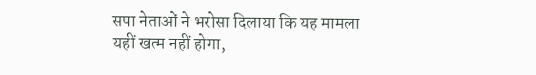सपा नेताओं ने भरोसा दिलाया कि यह मामला यहीं खत्म नहीं होगा,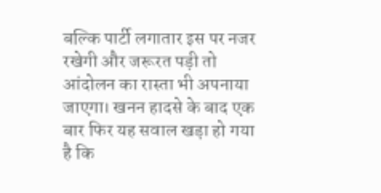बल्कि पार्टी लगातार इस पर नजर रखेगी और जरूरत पड़ी तो आंदोलन का रास्ता भी अपनाया जाएगा। खनन हादसे के बाद एक बार फिर यह सवाल खड़ा हो गया है कि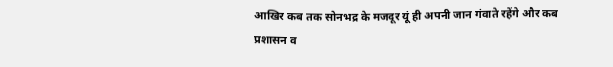आखिर कब तक सोनभद्र के मजदूर यूं ही अपनी जान गंवाते रहेंगे और कब प्रशासन व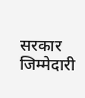सरकार जिम्मेदारी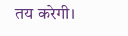तय करेगी।